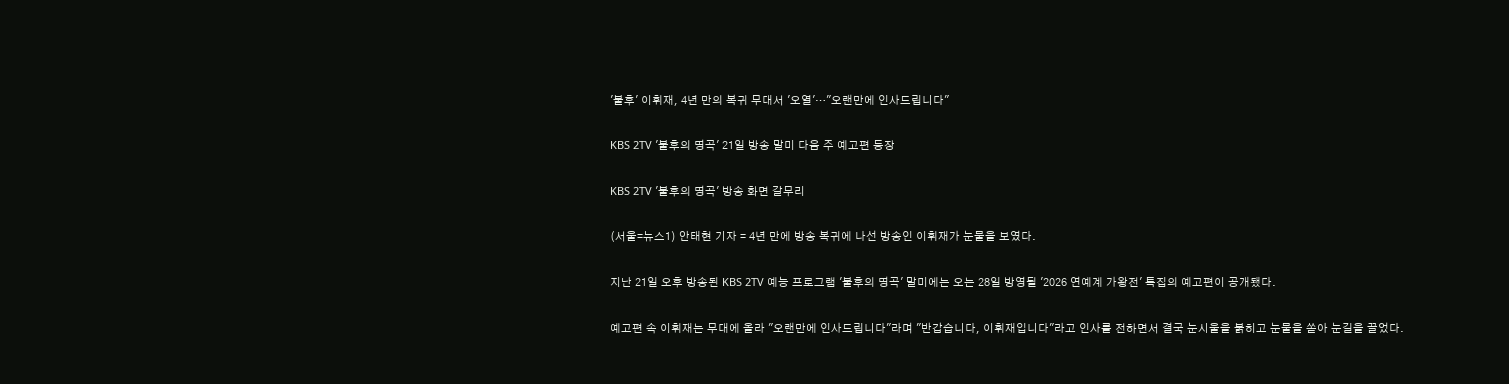'불후' 이휘재, 4년 만의 복귀 무대서 '오열'…"오랜만에 인사드립니다"

KBS 2TV '불후의 명곡' 21일 방송 말미 다음 주 예고편 등장

KBS 2TV '불후의 명곡' 방송 화면 갈무리

(서울=뉴스1) 안태현 기자 = 4년 만에 방송 복귀에 나선 방송인 이휘재가 눈물을 보였다.

지난 21일 오후 방송된 KBS 2TV 예능 프로그램 '불후의 명곡' 말미에는 오는 28일 방영될 '2026 연예계 가왕전' 특집의 예고편이 공개됐다.

예고편 속 이휘재는 무대에 올라 "오랜만에 인사드립니다"라며 "반갑습니다, 이휘재입니다"라고 인사를 전하면서 결국 눈시울을 붉히고 눈물을 쏟아 눈길을 끌었다.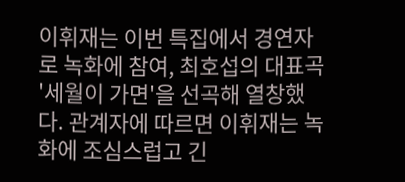이휘재는 이번 특집에서 경연자로 녹화에 참여, 최호섭의 대표곡 '세월이 가면'을 선곡해 열창했다. 관계자에 따르면 이휘재는 녹화에 조심스럽고 긴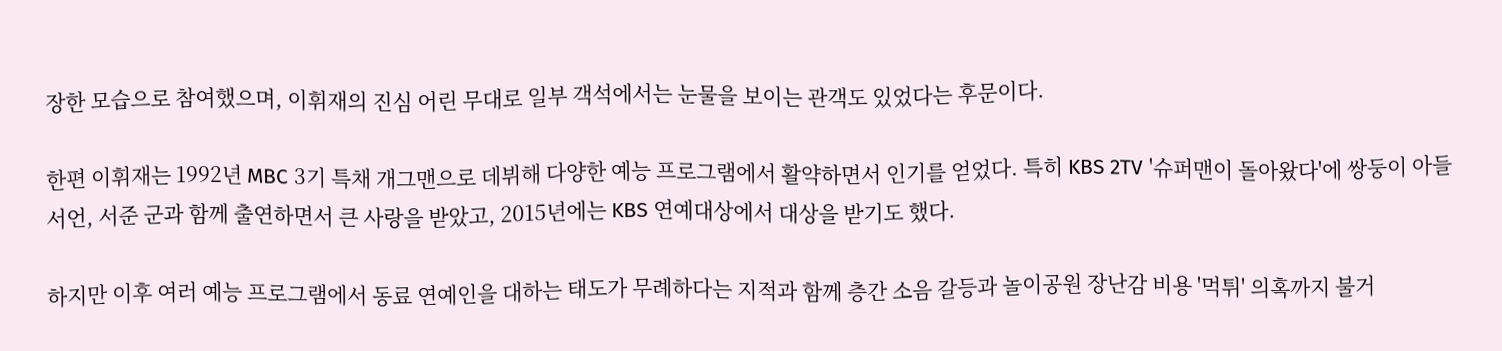장한 모습으로 참여했으며, 이휘재의 진심 어린 무대로 일부 객석에서는 눈물을 보이는 관객도 있었다는 후문이다.

한편 이휘재는 1992년 MBC 3기 특채 개그맨으로 데뷔해 다양한 예능 프로그램에서 활약하면서 인기를 얻었다. 특히 KBS 2TV '슈퍼맨이 돌아왔다'에 쌍둥이 아들 서언, 서준 군과 함께 출연하면서 큰 사랑을 받았고, 2015년에는 KBS 연예대상에서 대상을 받기도 했다.

하지만 이후 여러 예능 프로그램에서 동료 연예인을 대하는 태도가 무례하다는 지적과 함께 층간 소음 갈등과 놀이공원 장난감 비용 '먹튀' 의혹까지 불거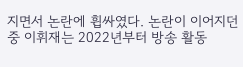지면서 논란에 휩싸였다. 논란이 이어지던 중 이휘재는 2022년부터 방송 활동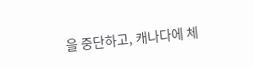을 중단하고, 캐나다에 체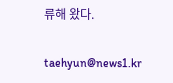류해 왔다.

taehyun@news1.kr